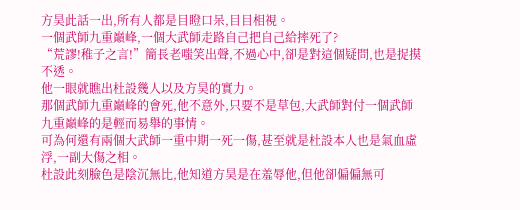方昊此話一出,所有人都是目瞪口呆,目目相視。
一個武師九重巔峰,一個大武師走路自己把自己給摔死了?
“荒謬!稚子之言!”簡長老嗤笑出聲,不過心中,卻是對這個疑問,也是捉摸不透。
他一眼就瞧出杜設幾人以及方昊的實力。
那個武師九重巔峰的會死,他不意外,只要不是草包,大武師對付一個武師九重巔峰的是輕而易舉的事情。
可為何還有兩個大武師一重中期一死一傷,甚至就是杜設本人也是氣血虛浮,一副大傷之相。
杜設此刻臉色是陰沉無比,他知道方昊是在羞辱他,但他卻偏偏無可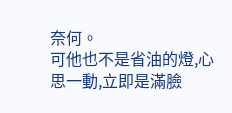奈何。
可他也不是省油的燈,心思一動,立即是滿臉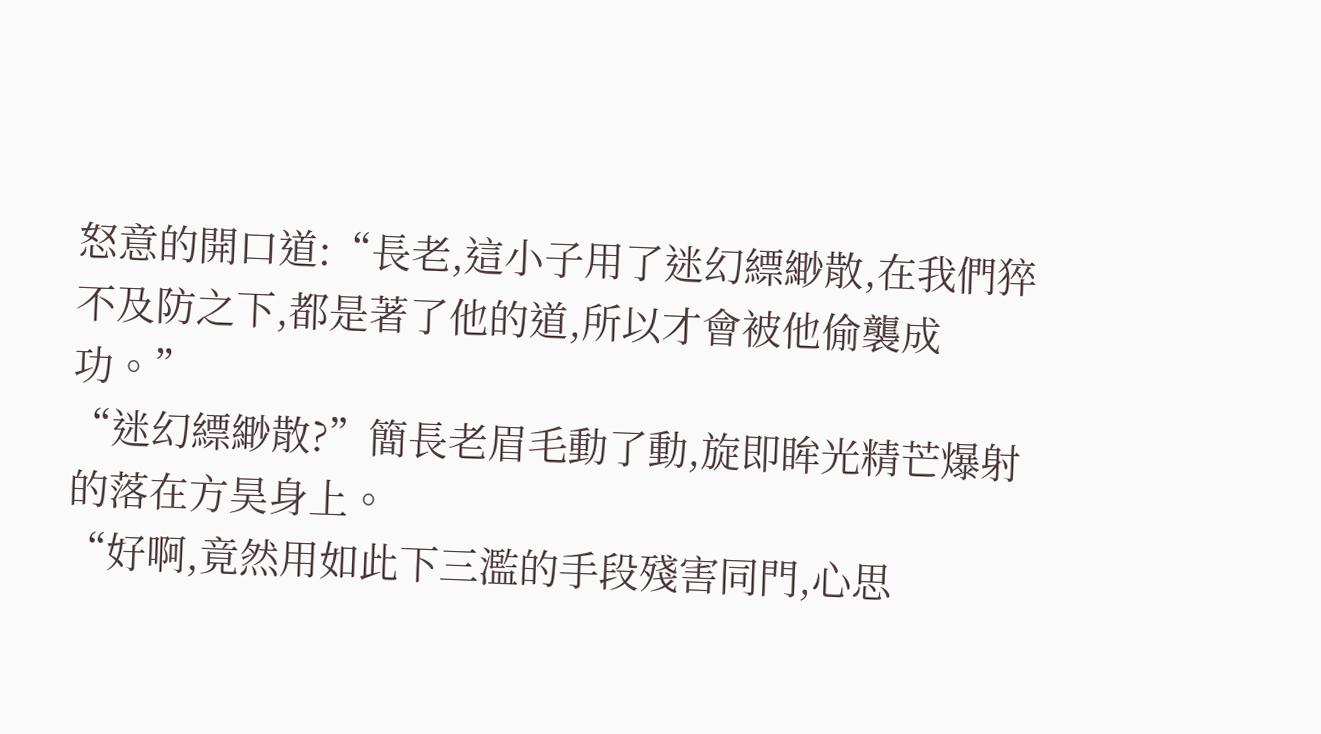怒意的開口道:“長老,這小子用了迷幻縹緲散,在我們猝不及防之下,都是著了他的道,所以才會被他偷襲成功。”
“迷幻縹緲散?”簡長老眉毛動了動,旋即眸光精芒爆射的落在方昊身上。
“好啊,竟然用如此下三濫的手段殘害同門,心思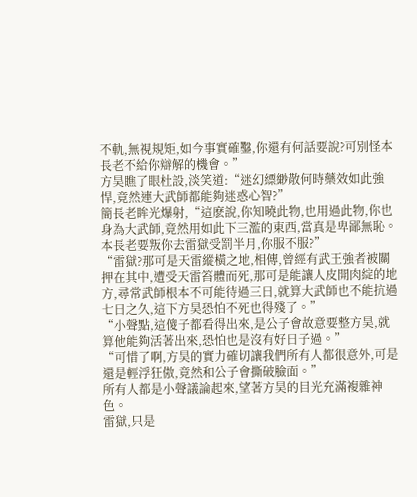不軌,無視規矩,如今事實確鑿,你還有何話要說?可別怪本長老不給你辯解的機會。”
方昊瞧了眼杜設,淡笑道:“迷幻縹緲散何時藥效如此強悍,竟然連大武師都能夠迷惑心智?”
簡長老眸光爆射,“這麽說,你知曉此物,也用過此物,你也身為大武師,竟然用如此下三濫的東西,當真是卑鄙無恥。本長老要叛你去雷獄受罰半月,你服不服?”
“雷獄?那可是天雷縱橫之地,相傳,曾經有武王強者被關押在其中,遭受天雷笞體而死,那可是能讓人皮開肉綻的地方,尋常武師根本不可能待過三日,就算大武師也不能抗過七日之久,這下方昊恐怕不死也得殘了。”
“小聲點,這傻子都看得出來,是公子會故意要整方昊,就算他能夠活著出來,恐怕也是沒有好日子過。”
“可惜了啊,方昊的實力確切讓我們所有人都很意外,可是還是輕浮狂傲,竟然和公子會撕破臉面。”
所有人都是小聲議論起來,望著方昊的目光充滿複雜神色。
雷獄,只是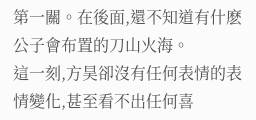第一關。在後面,還不知道有什麽公子會布置的刀山火海。
這一刻,方昊卻沒有任何表情的表情變化,甚至看不出任何喜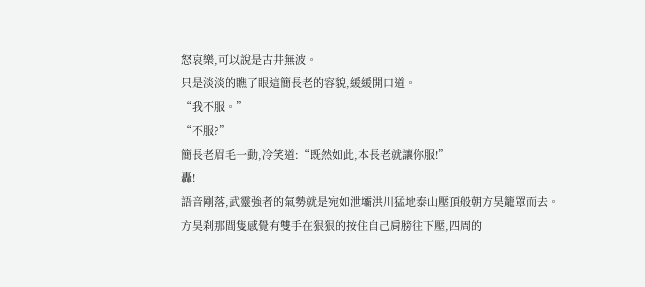怒哀樂,可以說是古井無波。
只是淡淡的瞧了眼這簡長老的容貌,緩緩開口道。
“我不服。”
“不服?”
簡長老眉毛一動,冷笑道:“既然如此,本長老就讓你服!”
轟!
語音剛落,武靈強者的氣勢就是宛如泄壩洪川猛地泰山壓頂般朝方昊籠罩而去。
方昊刹那間隻感覺有雙手在狠狠的按住自己肩膀往下壓,四周的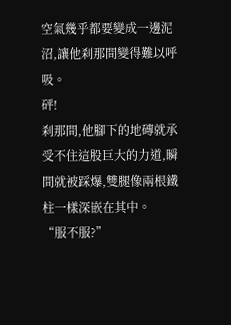空氣幾乎都要變成一邊泥沼,讓他刹那間變得難以呼吸。
砰!
刹那間,他腳下的地磚就承受不住這股巨大的力道,瞬間就被踩爆,雙腿像兩根鐵柱一樣深嵌在其中。
“服不服?”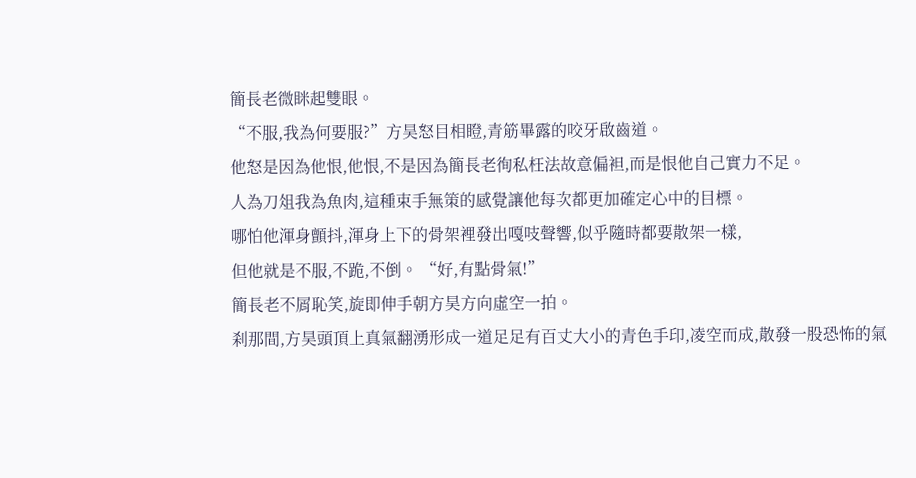簡長老微眯起雙眼。
“不服,我為何要服?”方昊怒目相瞪,青筋畢露的咬牙啟齒道。
他怒是因為他恨,他恨,不是因為簡長老徇私枉法故意偏袒,而是恨他自己實力不足。
人為刀俎我為魚肉,這種束手無策的感覺讓他每次都更加確定心中的目標。
哪怕他渾身顫抖,渾身上下的骨架裡發出嘎吱聲響,似乎隨時都要散架一樣,
但他就是不服,不跪,不倒。 “好,有點骨氣!”
簡長老不屑恥笑,旋即伸手朝方昊方向虛空一拍。
刹那間,方昊頭頂上真氣翻湧形成一道足足有百丈大小的青色手印,凌空而成,散發一股恐怖的氣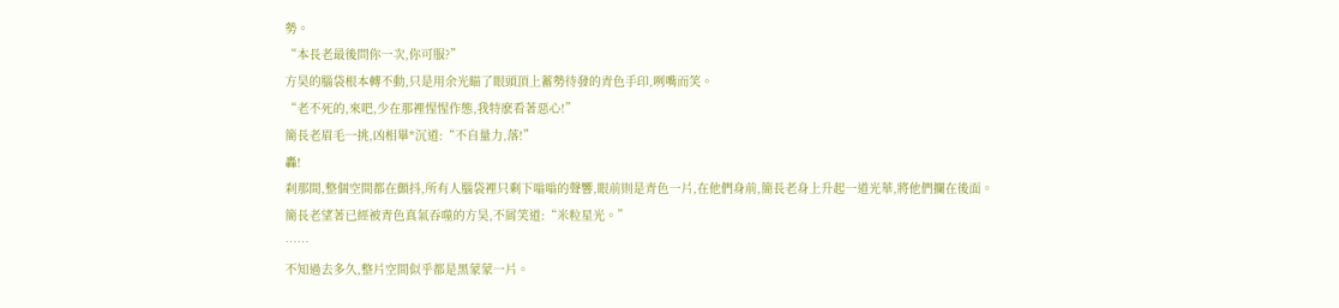勢。
“本長老最後問你一次,你可服?”
方昊的腦袋根本轉不動,只是用余光瞄了眼頭頂上蓄勢待發的青色手印,咧嘴而笑。
“老不死的,來吧,少在那裡惺惺作態,我特麽看著惡心!”
簡長老眉毛一挑,凶相畢*沉道:“不自量力,落!”
轟!
刹那間,整個空間都在顫抖,所有人腦袋裡只剩下嗡嗡的聲響,眼前則是青色一片,在他們身前,簡長老身上升起一道光華,將他們攔在後面。
簡長老望著已經被青色真氣吞噬的方昊,不屑笑道:“米粒星光。”
……
不知過去多久,整片空間似乎都是黑蒙蒙一片。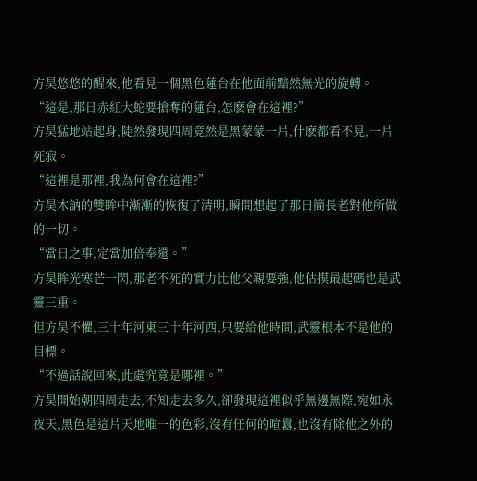方昊悠悠的醒來,他看見一個黑色蓮台在他面前黯然無光的旋轉。
“這是,那日赤紅大蛇要搶奪的蓮台,怎麽會在這裡?”
方昊猛地站起身,陡然發現四周竟然是黑蒙蒙一片,什麽都看不見,一片死寂。
“這裡是那裡,我為何會在這裡?”
方昊木訥的雙眸中漸漸的恢復了清明,瞬間想起了那日簡長老對他所做的一切。
“當日之事,定當加倍奉還。”
方昊眸光寒芒一閃,那老不死的實力比他父親要強,他估摸最起碼也是武靈三重。
但方昊不懼,三十年河東三十年河西,只要給他時間,武靈根本不是他的目標。
“不過話說回來,此處究竟是哪裡。”
方昊開始朝四周走去,不知走去多久,卻發現這裡似乎無邊無際,宛如永夜天,黑色是這片天地唯一的色彩,沒有任何的喧囂,也沒有除他之外的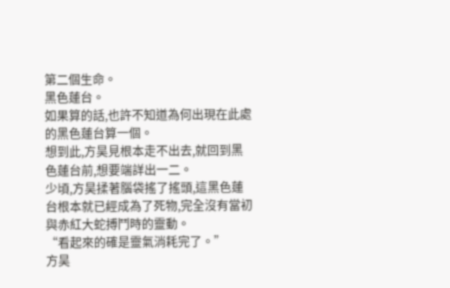第二個生命。
黑色蓮台。
如果算的話,也許不知道為何出現在此處的黑色蓮台算一個。
想到此,方昊見根本走不出去,就回到黑色蓮台前,想要端詳出一二。
少頃,方昊揉著腦袋搖了搖頭,這黑色蓮台根本就已經成為了死物,完全沒有當初與赤紅大蛇搏鬥時的靈動。
“看起來的確是靈氣消耗完了。”
方昊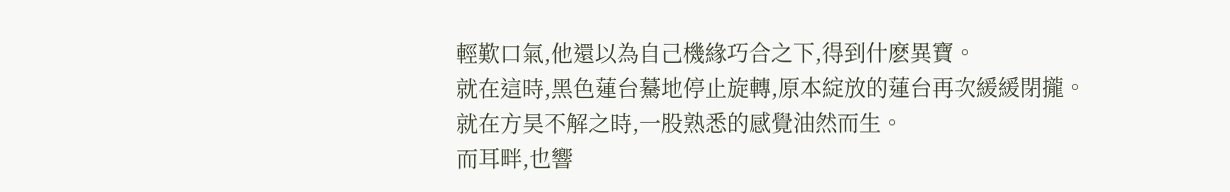輕歎口氣,他還以為自己機緣巧合之下,得到什麽異寶。
就在這時,黑色蓮台驀地停止旋轉,原本綻放的蓮台再次緩緩閉攏。
就在方昊不解之時,一股熟悉的感覺油然而生。
而耳畔,也響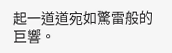起一道道宛如驚雷般的巨響。